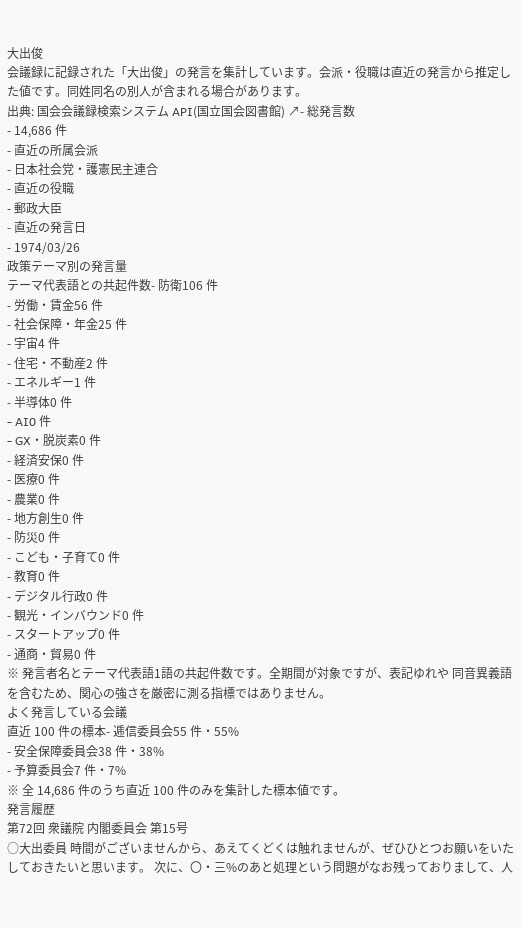大出俊
会議録に記録された「大出俊」の発言を集計しています。会派・役職は直近の発言から推定した値です。同姓同名の別人が含まれる場合があります。
出典: 国会会議録検索システム API(国立国会図書館) ↗- 総発言数
- 14,686 件
- 直近の所属会派
- 日本社会党・護憲民主連合
- 直近の役職
- 郵政大臣
- 直近の発言日
- 1974/03/26
政策テーマ別の発言量
テーマ代表語との共起件数- 防衛106 件
- 労働・賃金56 件
- 社会保障・年金25 件
- 宇宙4 件
- 住宅・不動産2 件
- エネルギー1 件
- 半導体0 件
- AI0 件
- GX・脱炭素0 件
- 経済安保0 件
- 医療0 件
- 農業0 件
- 地方創生0 件
- 防災0 件
- こども・子育て0 件
- 教育0 件
- デジタル行政0 件
- 観光・インバウンド0 件
- スタートアップ0 件
- 通商・貿易0 件
※ 発言者名とテーマ代表語1語の共起件数です。全期間が対象ですが、表記ゆれや 同音異義語を含むため、関心の強さを厳密に測る指標ではありません。
よく発言している会議
直近 100 件の標本- 逓信委員会55 件・55%
- 安全保障委員会38 件・38%
- 予算委員会7 件・7%
※ 全 14,686 件のうち直近 100 件のみを集計した標本値です。
発言履歴
第72回 衆議院 内閣委員会 第15号
○大出委員 時間がございませんから、あえてくどくは触れませんが、ぜひひとつお願いをいたしておきたいと思います。 次に、〇・三%のあと処理という問題がなお残っておりまして、人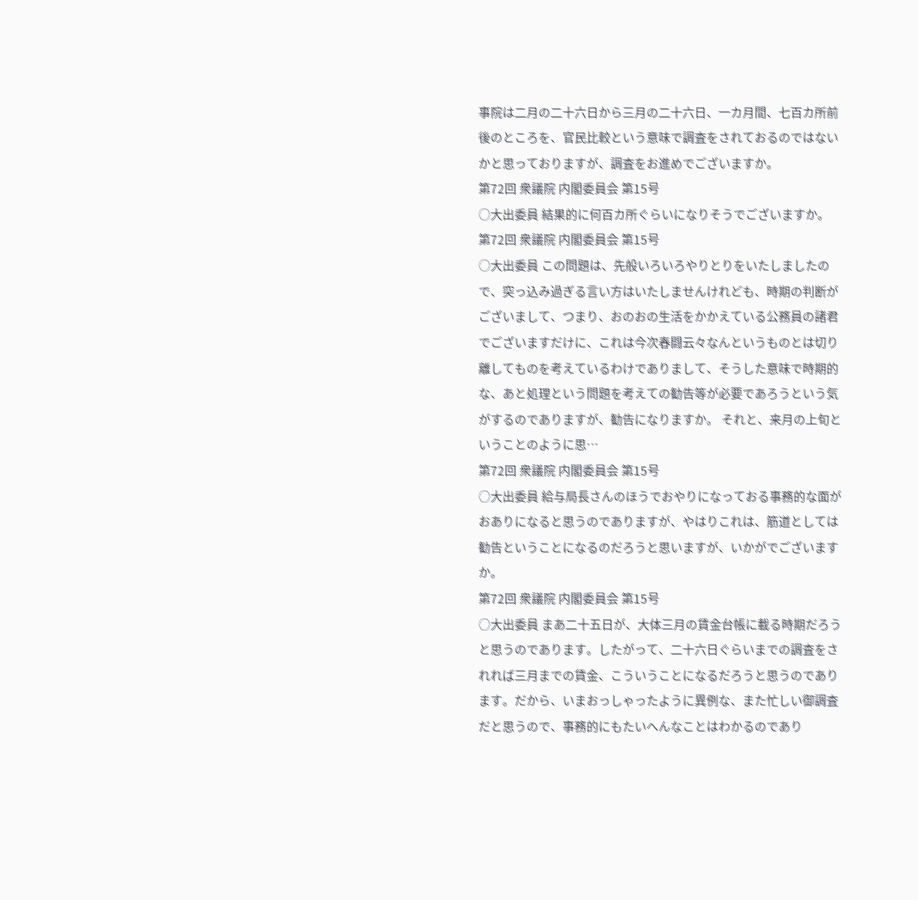事院は二月の二十六日から三月の二十六日、一カ月間、七百カ所前後のところを、官民比較という意味で調査をされておるのではないかと思っておりますが、調査をお進めでございますか。
第72回 衆議院 内閣委員会 第15号
○大出委員 結果的に何百カ所ぐらいになりそうでございますか。
第72回 衆議院 内閣委員会 第15号
○大出委員 この問題は、先般いろいろやりとりをいたしましたので、突っ込み過ぎる言い方はいたしませんけれども、時期の判断がございまして、つまり、おのおの生活をかかえている公務員の諸君でございますだけに、これは今次春闘云々なんというものとは切り離してものを考えているわけでありまして、そうした意味で時期的な、あと処理という問題を考えての勧告等が必要であろうという気がするのでありますが、勧告になりますか。 それと、来月の上旬ということのように思…
第72回 衆議院 内閣委員会 第15号
○大出委員 給与局長さんのほうでおやりになっておる事務的な面がおありになると思うのでありますが、やはりこれは、筋道としては勧告ということになるのだろうと思いますが、いかがでございますか。
第72回 衆議院 内閣委員会 第15号
○大出委員 まあ二十五日が、大体三月の賃金台帳に載る時期だろうと思うのであります。したがって、二十六日ぐらいまでの調査をされれば三月までの賃金、こういうことになるだろうと思うのであります。だから、いまおっしゃったように異例な、また忙しい御調査だと思うので、事務的にもたいへんなことはわかるのであり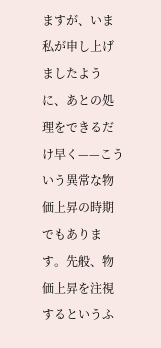ますが、いま私が申し上げましたように、あとの処理をできるだけ早く——こういう異常な物価上昇の時期でもあります。先般、物価上昇を注視するというふ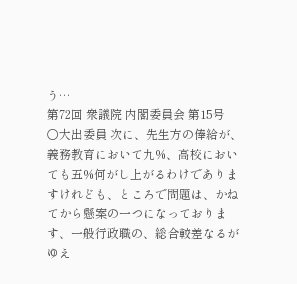う…
第72回 衆議院 内閣委員会 第15号
○大出委員 次に、先生方の俸給が、義務教育において九%、高校においても五%何がし上がるわけでありますけれども、ところで問題は、かねてから懸案の一つになっております、一般行政職の、総合較差なるがゆえ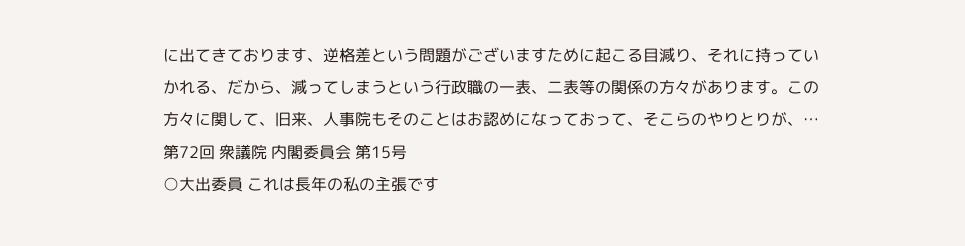に出てきております、逆格差という問題がございますために起こる目減り、それに持っていかれる、だから、減ってしまうという行政職の一表、二表等の関係の方々があります。この方々に関して、旧来、人事院もそのことはお認めになっておって、そこらのやりとりが、…
第72回 衆議院 内閣委員会 第15号
○大出委員 これは長年の私の主張です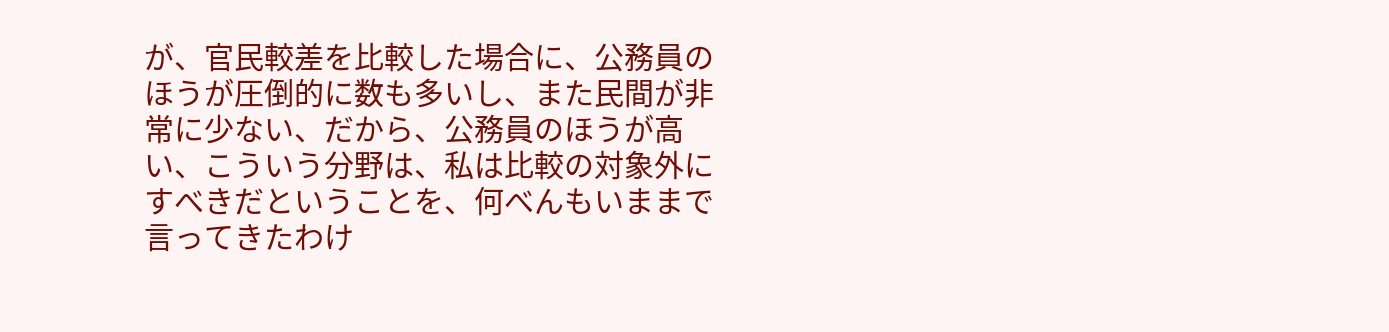が、官民較差を比較した場合に、公務員のほうが圧倒的に数も多いし、また民間が非常に少ない、だから、公務員のほうが高い、こういう分野は、私は比較の対象外にすべきだということを、何べんもいままで言ってきたわけ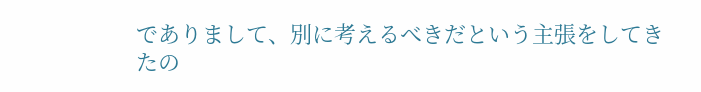でありまして、別に考えるべきだという主張をしてきたの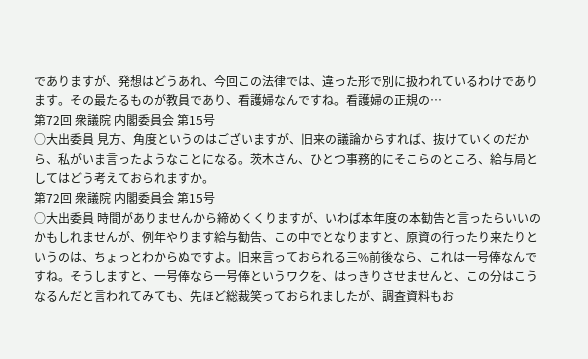でありますが、発想はどうあれ、今回この法律では、違った形で別に扱われているわけであります。その最たるものが教員であり、看護婦なんですね。看護婦の正規の…
第72回 衆議院 内閣委員会 第15号
○大出委員 見方、角度というのはございますが、旧来の議論からすれば、抜けていくのだから、私がいま言ったようなことになる。茨木さん、ひとつ事務的にそこらのところ、給与局としてはどう考えておられますか。
第72回 衆議院 内閣委員会 第15号
○大出委員 時間がありませんから締めくくりますが、いわば本年度の本勧告と言ったらいいのかもしれませんが、例年やります給与勧告、この中でとなりますと、原資の行ったり来たりというのは、ちょっとわからぬですよ。旧来言っておられる三%前後なら、これは一号俸なんですね。そうしますと、一号俸なら一号俸というワクを、はっきりさせませんと、この分はこうなるんだと言われてみても、先ほど総裁笑っておられましたが、調査資料もお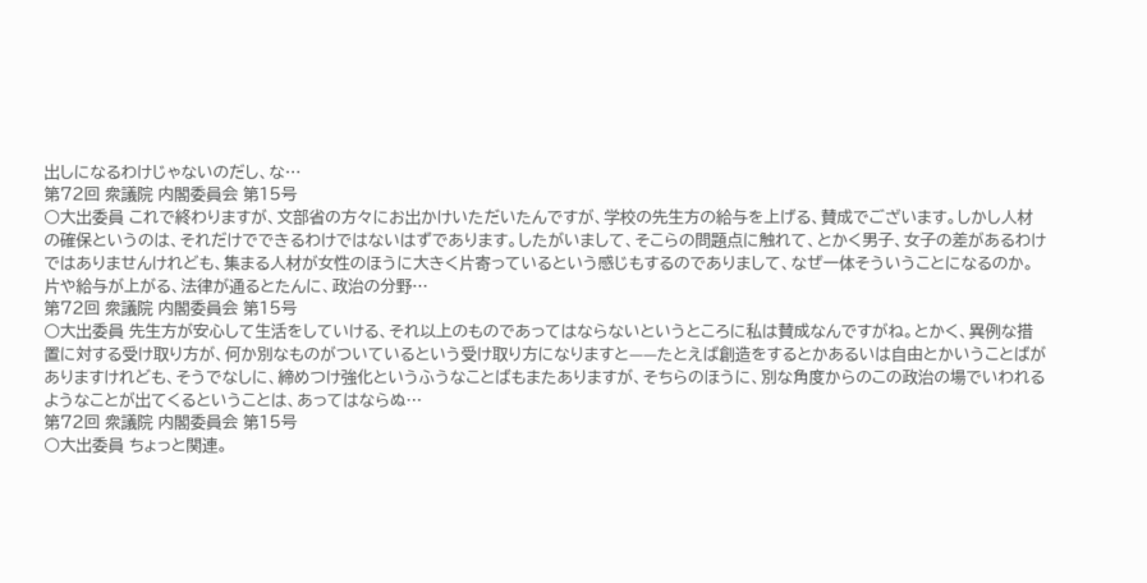出しになるわけじゃないのだし、な…
第72回 衆議院 内閣委員会 第15号
○大出委員 これで終わりますが、文部省の方々にお出かけいただいたんですが、学校の先生方の給与を上げる、賛成でございます。しかし人材の確保というのは、それだけでできるわけではないはずであります。したがいまして、そこらの問題点に触れて、とかく男子、女子の差があるわけではありませんけれども、集まる人材が女性のほうに大きく片寄っているという感じもするのでありまして、なぜ一体そういうことになるのか。片や給与が上がる、法律が通るとたんに、政治の分野…
第72回 衆議院 内閣委員会 第15号
○大出委員 先生方が安心して生活をしていける、それ以上のものであってはならないというところに私は賛成なんですがね。とかく、異例な措置に対する受け取り方が、何か別なものがついているという受け取り方になりますと——たとえば創造をするとかあるいは自由とかいうことばがありますけれども、そうでなしに、締めつけ強化というふうなことばもまたありますが、そちらのほうに、別な角度からのこの政治の場でいわれるようなことが出てくるということは、あってはならぬ…
第72回 衆議院 内閣委員会 第15号
○大出委員 ちょっと関連。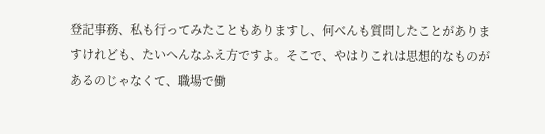登記事務、私も行ってみたこともありますし、何べんも質問したことがありますけれども、たいへんなふえ方ですよ。そこで、やはりこれは思想的なものがあるのじゃなくて、職場で働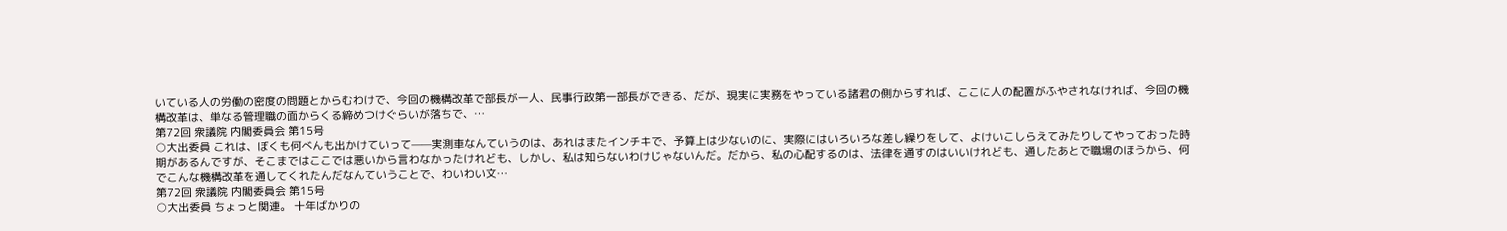いている人の労働の密度の問題とからむわけで、今回の機構改革で部長が一人、民事行政第一部長ができる、だが、現実に実務をやっている諸君の側からすれば、ここに人の配置がふやされなければ、今回の機構改革は、単なる管理職の面からくる締めつけぐらいが落ちで、…
第72回 衆議院 内閣委員会 第15号
○大出委員 これは、ぼくも何べんも出かけていって——実測車なんていうのは、あれはまたインチキで、予算上は少ないのに、実際にはいろいろな差し繰りをして、よけいこしらえてみたりしてやっておった時期があるんですが、そこまではここでは悪いから言わなかったけれども、しかし、私は知らないわけじゃないんだ。だから、私の心配するのは、法律を通すのはいいけれども、通したあとで職場のほうから、何でこんな機構改革を通してくれたんだなんていうことで、わいわい文…
第72回 衆議院 内閣委員会 第15号
○大出委員 ちょっと関連。 十年ばかりの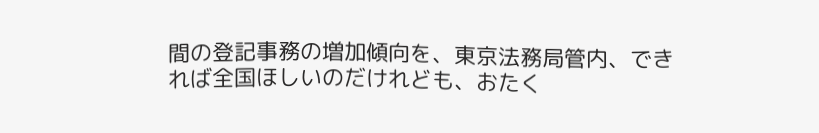間の登記事務の増加傾向を、東京法務局管内、できれば全国ほしいのだけれども、おたく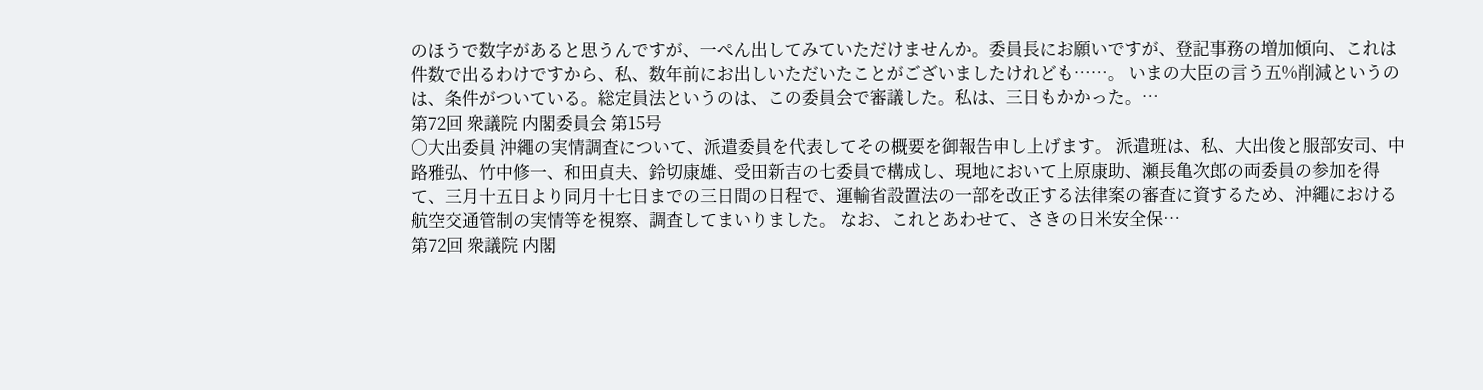のほうで数字があると思うんですが、一ぺん出してみていただけませんか。委員長にお願いですが、登記事務の増加傾向、これは件数で出るわけですから、私、数年前にお出しいただいたことがございましたけれども……。 いまの大臣の言う五%削減というのは、条件がついている。総定員法というのは、この委員会で審議した。私は、三日もかかった。…
第72回 衆議院 内閣委員会 第15号
○大出委員 沖繩の実情調査について、派遣委員を代表してその概要を御報告申し上げます。 派遣班は、私、大出俊と服部安司、中路雅弘、竹中修一、和田貞夫、鈴切康雄、受田新吉の七委員で構成し、現地において上原康助、瀬長亀次郎の両委員の参加を得て、三月十五日より同月十七日までの三日間の日程で、運輸省設置法の一部を改正する法律案の審査に資するため、沖繩における航空交通管制の実情等を視察、調査してまいりました。 なお、これとあわせて、さきの日米安全保…
第72回 衆議院 内閣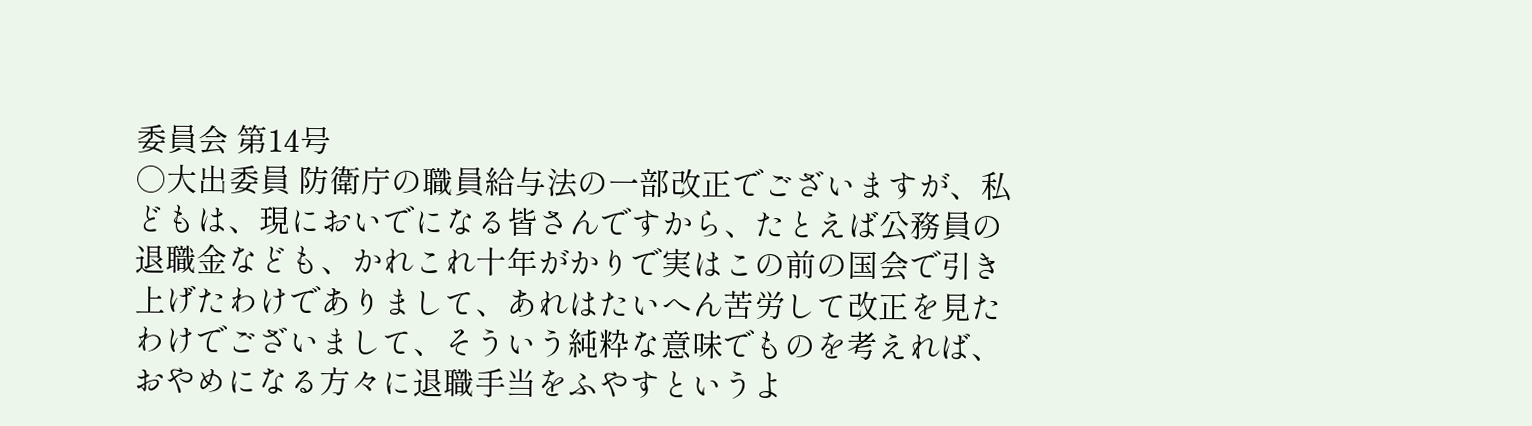委員会 第14号
○大出委員 防衛庁の職員給与法の一部改正でございますが、私どもは、現においでになる皆さんですから、たとえば公務員の退職金なども、かれこれ十年がかりで実はこの前の国会で引き上げたわけでありまして、あれはたいへん苦労して改正を見たわけでございまして、そういう純粋な意味でものを考えれば、おやめになる方々に退職手当をふやすというよ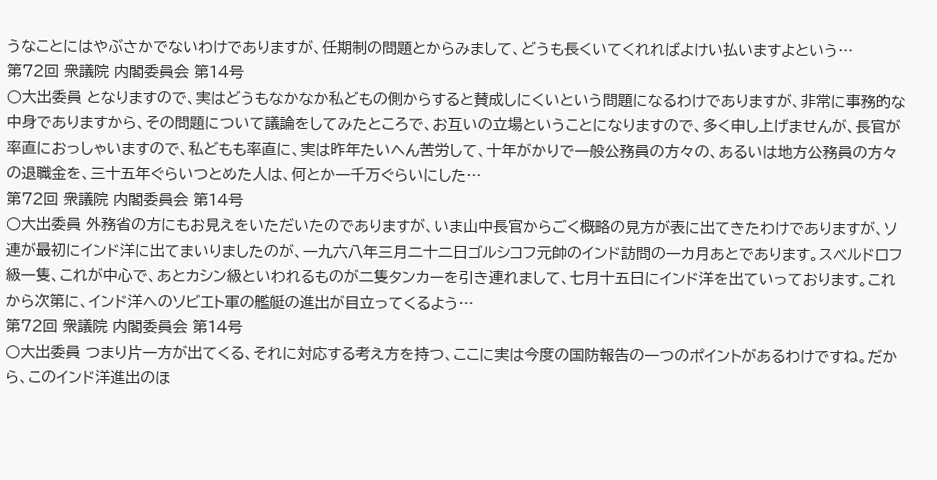うなことにはやぶさかでないわけでありますが、任期制の問題とからみまして、どうも長くいてくれればよけい払いますよという…
第72回 衆議院 内閣委員会 第14号
○大出委員 となりますので、実はどうもなかなか私どもの側からすると賛成しにくいという問題になるわけでありますが、非常に事務的な中身でありますから、その問題について議論をしてみたところで、お互いの立場ということになりますので、多く申し上げませんが、長官が率直におっしゃいますので、私どもも率直に、実は昨年たいへん苦労して、十年がかりで一般公務員の方々の、あるいは地方公務員の方々の退職金を、三十五年ぐらいつとめた人は、何とか一千万ぐらいにした…
第72回 衆議院 内閣委員会 第14号
○大出委員 外務省の方にもお見えをいただいたのでありますが、いま山中長官からごく概略の見方が表に出てきたわけでありますが、ソ連が最初にインド洋に出てまいりましたのが、一九六八年三月二十二日ゴルシコフ元帥のインド訪問の一カ月あとであります。スベルドロフ級一隻、これが中心で、あとカシン級といわれるものが二隻タンカーを引き連れまして、七月十五日にインド洋を出ていっております。これから次第に、インド洋へのソビエト軍の艦艇の進出が目立ってくるよう…
第72回 衆議院 内閣委員会 第14号
○大出委員 つまり片一方が出てくる、それに対応する考え方を持つ、ここに実は今度の国防報告の一つのポイントがあるわけですね。だから、このインド洋進出のほ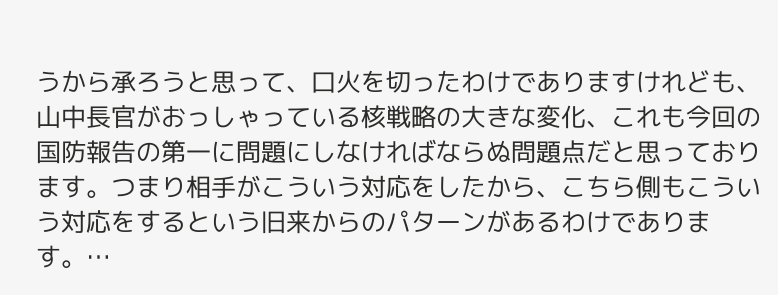うから承ろうと思って、口火を切ったわけでありますけれども、山中長官がおっしゃっている核戦略の大きな変化、これも今回の国防報告の第一に問題にしなければならぬ問題点だと思っております。つまり相手がこういう対応をしたから、こちら側もこういう対応をするという旧来からのパターンがあるわけであります。…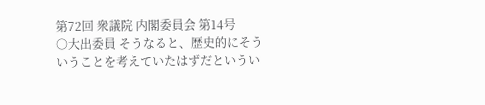第72回 衆議院 内閣委員会 第14号
○大出委員 そうなると、歴史的にそういうことを考えていたはずだというい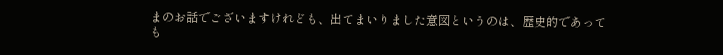まのお話でございますけれども、出てまいりました意図というのは、歴史的であっても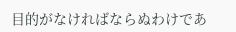目的がなければならぬわけであ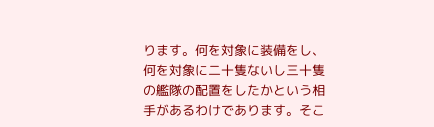ります。何を対象に装備をし、何を対象に二十隻ないし三十隻の艦隊の配置をしたかという相手があるわけであります。そこ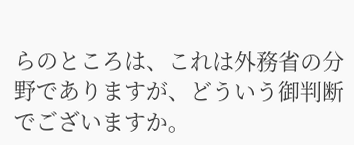らのところは、これは外務省の分野でありますが、どういう御判断でございますか。